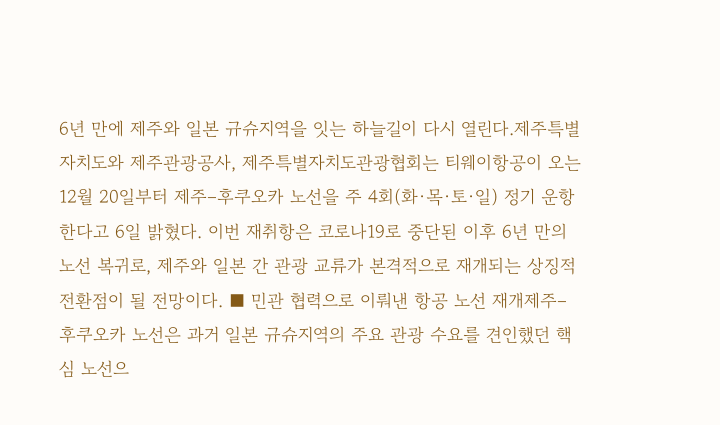6년 만에 제주와 일본 규슈지역을 잇는 하늘길이 다시 열린다.제주특별자치도와 제주관광공사, 제주특별자치도관광협회는 티웨이항공이 오는 12월 20일부터 제주–후쿠오카 노선을 주 4회(화·목·토·일) 정기 운항한다고 6일 밝혔다. 이번 재취항은 코로나19로 중단된 이후 6년 만의 노선 복귀로, 제주와 일본 간 관광 교류가 본격적으로 재개되는 상징적 전환점이 될 전망이다. ■ 민관 협력으로 이뤄낸 항공 노선 재개제주–후쿠오카 노선은 과거 일본 규슈지역의 주요 관광 수요를 견인했던 핵심 노선으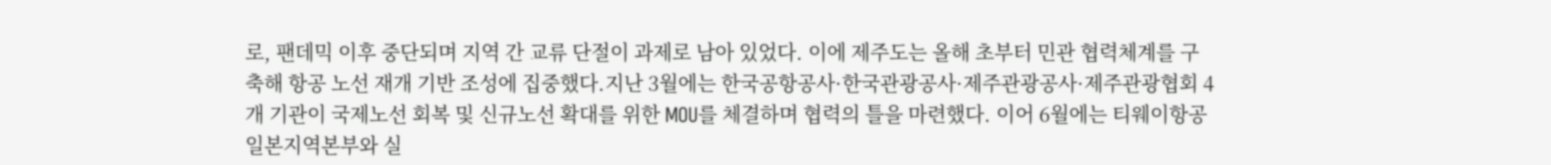로, 팬데믹 이후 중단되며 지역 간 교류 단절이 과제로 남아 있었다. 이에 제주도는 올해 초부터 민관 협력체계를 구축해 항공 노선 재개 기반 조성에 집중했다.지난 3월에는 한국공항공사·한국관광공사·제주관광공사·제주관광협회 4개 기관이 국제노선 회복 및 신규노선 확대를 위한 MOU를 체결하며 협력의 틀을 마련했다. 이어 6월에는 티웨이항공 일본지역본부와 실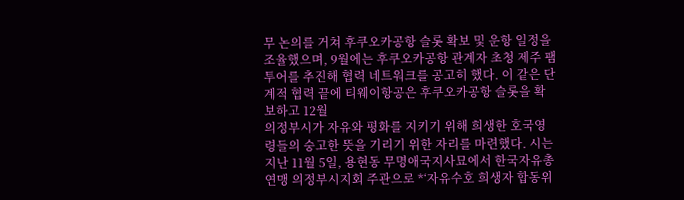무 논의를 거쳐 후쿠오카공항 슬롯 확보 및 운항 일정을 조율했으며, 9월에는 후쿠오카공항 관계자 초청 제주 팸투어를 추진해 협력 네트워크를 공고히 했다. 이 같은 단계적 협력 끝에 티웨이항공은 후쿠오카공항 슬롯을 확보하고 12월
의정부시가 자유와 평화를 지키기 위해 희생한 호국영령들의 숭고한 뜻을 기리기 위한 자리를 마련했다. 시는 지난 11월 5일, 용현동 무명애국지사묘에서 한국자유총연맹 의정부시지회 주관으로 *‘자유수호 희생자 합동위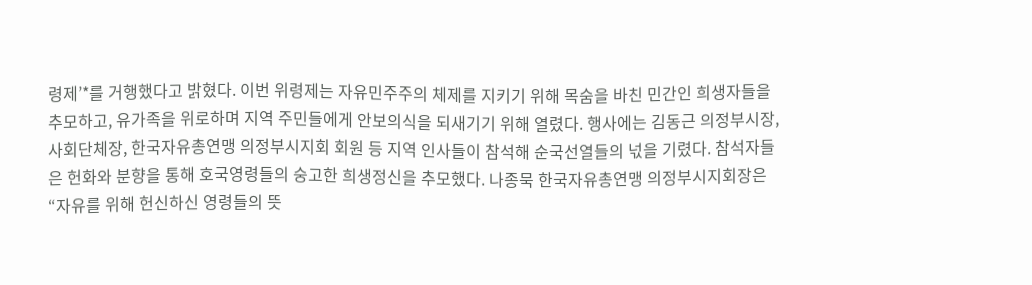령제’*를 거행했다고 밝혔다. 이번 위령제는 자유민주주의 체제를 지키기 위해 목숨을 바친 민간인 희생자들을 추모하고, 유가족을 위로하며 지역 주민들에게 안보의식을 되새기기 위해 열렸다. 행사에는 김동근 의정부시장, 사회단체장, 한국자유총연맹 의정부시지회 회원 등 지역 인사들이 참석해 순국선열들의 넋을 기렸다. 참석자들은 헌화와 분향을 통해 호국영령들의 숭고한 희생정신을 추모했다. 나종묵 한국자유총연맹 의정부시지회장은 “자유를 위해 헌신하신 영령들의 뜻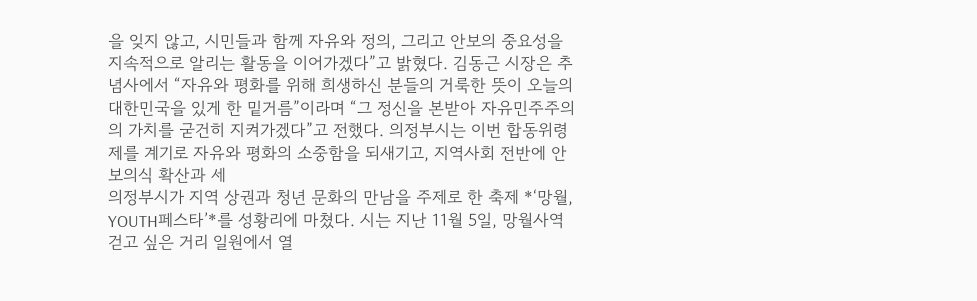을 잊지 않고, 시민들과 함께 자유와 정의, 그리고 안보의 중요성을 지속적으로 알리는 활동을 이어가겠다”고 밝혔다. 김동근 시장은 추념사에서 “자유와 평화를 위해 희생하신 분들의 거룩한 뜻이 오늘의 대한민국을 있게 한 밑거름”이라며 “그 정신을 본받아 자유민주주의의 가치를 굳건히 지켜가겠다”고 전했다. 의정부시는 이번 합동위령제를 계기로 자유와 평화의 소중함을 되새기고, 지역사회 전반에 안보의식 확산과 세
의정부시가 지역 상권과 청년 문화의 만남을 주제로 한 축제 *‘망월, YOUTH페스타’*를 성황리에 마쳤다. 시는 지난 11월 5일, 망월사역 걷고 싶은 거리 일원에서 열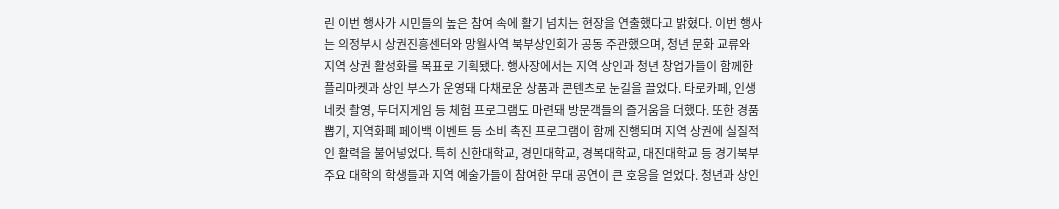린 이번 행사가 시민들의 높은 참여 속에 활기 넘치는 현장을 연출했다고 밝혔다. 이번 행사는 의정부시 상권진흥센터와 망월사역 북부상인회가 공동 주관했으며, 청년 문화 교류와 지역 상권 활성화를 목표로 기획됐다. 행사장에서는 지역 상인과 청년 창업가들이 함께한 플리마켓과 상인 부스가 운영돼 다채로운 상품과 콘텐츠로 눈길을 끌었다. 타로카페, 인생네컷 촬영, 두더지게임 등 체험 프로그램도 마련돼 방문객들의 즐거움을 더했다. 또한 경품 뽑기, 지역화폐 페이백 이벤트 등 소비 촉진 프로그램이 함께 진행되며 지역 상권에 실질적인 활력을 불어넣었다. 특히 신한대학교, 경민대학교, 경복대학교, 대진대학교 등 경기북부 주요 대학의 학생들과 지역 예술가들이 참여한 무대 공연이 큰 호응을 얻었다. 청년과 상인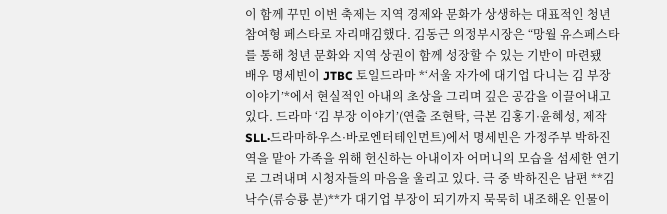이 함께 꾸민 이번 축제는 지역 경제와 문화가 상생하는 대표적인 청년 참여형 페스타로 자리매김했다. 김동근 의정부시장은 “망월 유스페스타를 통해 청년 문화와 지역 상권이 함께 성장할 수 있는 기반이 마련됐
배우 명세빈이 JTBC 토일드라마 *‘서울 자가에 대기업 다니는 김 부장 이야기’*에서 현실적인 아내의 초상을 그리며 깊은 공감을 이끌어내고 있다. 드라마 ‘김 부장 이야기’(연출 조현탁, 극본 김홍기·윤혜성, 제작 SLL·드라마하우스·바로엔터테인먼트)에서 명세빈은 가정주부 박하진 역을 맡아 가족을 위해 헌신하는 아내이자 어머니의 모습을 섬세한 연기로 그려내며 시청자들의 마음을 울리고 있다. 극 중 박하진은 남편 **김낙수(류승룡 분)**가 대기업 부장이 되기까지 묵묵히 내조해온 인물이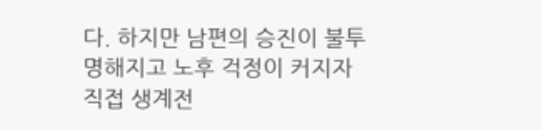다. 하지만 남편의 승진이 불투명해지고 노후 걱정이 커지자 직접 생계전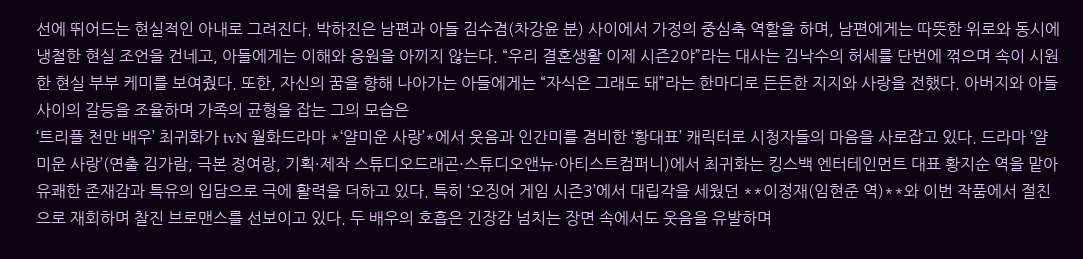선에 뛰어드는 현실적인 아내로 그려진다. 박하진은 남편과 아들 김수겸(차강윤 분) 사이에서 가정의 중심축 역할을 하며, 남편에게는 따뜻한 위로와 동시에 냉철한 현실 조언을 건네고, 아들에게는 이해와 응원을 아끼지 않는다. “우리 결혼생활 이제 시즌2야”라는 대사는 김낙수의 허세를 단번에 꺾으며 속이 시원한 현실 부부 케미를 보여줬다. 또한, 자신의 꿈을 향해 나아가는 아들에게는 “자식은 그래도 돼”라는 한마디로 든든한 지지와 사랑을 전했다. 아버지와 아들 사이의 갈등을 조율하며 가족의 균형을 잡는 그의 모습은
‘트리플 천만 배우’ 최귀화가 tvN 월화드라마 *‘얄미운 사랑’*에서 웃음과 인간미를 겸비한 ‘황대표’ 캐릭터로 시청자들의 마음을 사로잡고 있다. 드라마 ‘얄미운 사랑’(연출 김가람, 극본 정여랑, 기획·제작 스튜디오드래곤·스튜디오앤뉴·아티스트컴퍼니)에서 최귀화는 킹스백 엔터테인먼트 대표 황지순 역을 맡아 유쾌한 존재감과 특유의 입담으로 극에 활력을 더하고 있다. 특히 ‘오징어 게임 시즌3’에서 대립각을 세웠던 **이정재(임현준 역)**와 이번 작품에서 절친으로 재회하며 찰진 브로맨스를 선보이고 있다. 두 배우의 호흡은 긴장감 넘치는 장면 속에서도 웃음을 유발하며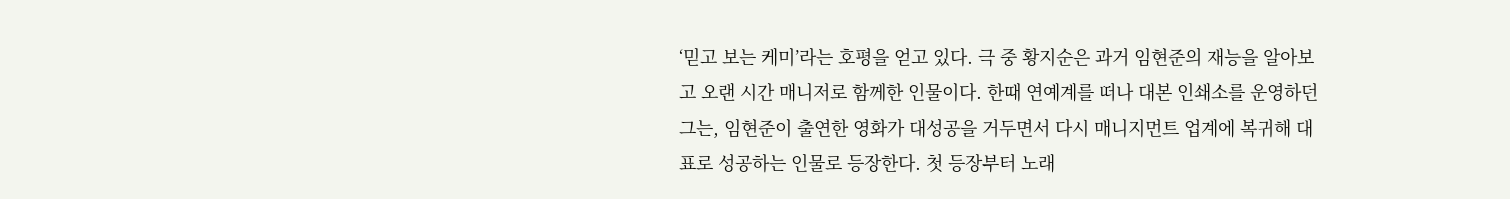‘믿고 보는 케미’라는 호평을 얻고 있다. 극 중 황지순은 과거 임현준의 재능을 알아보고 오랜 시간 매니저로 함께한 인물이다. 한때 연예계를 떠나 대본 인쇄소를 운영하던 그는, 임현준이 출연한 영화가 대성공을 거두면서 다시 매니지먼트 업계에 복귀해 대표로 성공하는 인물로 등장한다. 첫 등장부터 노래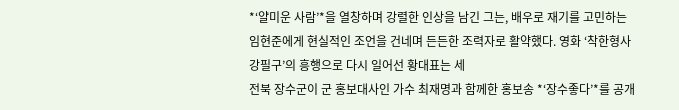*‘얄미운 사람’*을 열창하며 강렬한 인상을 남긴 그는, 배우로 재기를 고민하는 임현준에게 현실적인 조언을 건네며 든든한 조력자로 활약했다. 영화 ‘착한형사 강필구’의 흥행으로 다시 일어선 황대표는 세
전북 장수군이 군 홍보대사인 가수 최재명과 함께한 홍보송 *‘장수좋다’*를 공개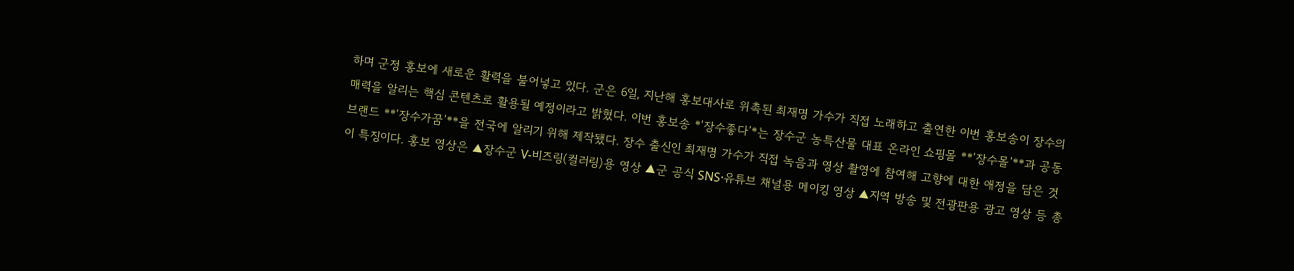하며 군정 홍보에 새로운 활력을 불어넣고 있다. 군은 6일, 지난해 홍보대사로 위촉된 최재명 가수가 직접 노래하고 출연한 이번 홍보송이 장수의 매력을 알리는 핵심 콘텐츠로 활용될 예정이라고 밝혔다. 이번 홍보송 *‘장수좋다’*는 장수군 농특산물 대표 온라인 쇼핑몰 **‘장수몰’**과 공동브랜드 **‘장수가꿈’**을 전국에 알리기 위해 제작됐다. 장수 출신인 최재명 가수가 직접 녹음과 영상 촬영에 참여해 고향에 대한 애정을 담은 것이 특징이다. 홍보 영상은 ▲장수군 V-비즈링(컬러링)용 영상 ▲군 공식 SNS·유튜브 채널용 메이킹 영상 ▲지역 방송 및 전광판용 광고 영상 등 총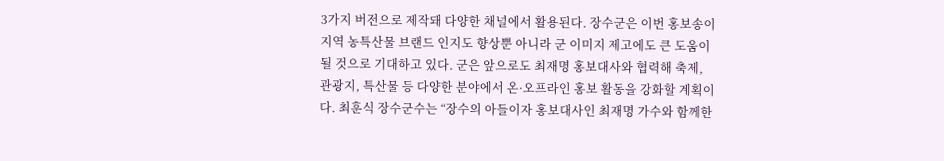3가지 버전으로 제작돼 다양한 채널에서 활용된다. 장수군은 이번 홍보송이 지역 농특산물 브랜드 인지도 향상뿐 아니라 군 이미지 제고에도 큰 도움이 될 것으로 기대하고 있다. 군은 앞으로도 최재명 홍보대사와 협력해 축제, 관광지, 특산물 등 다양한 분야에서 온·오프라인 홍보 활동을 강화할 계획이다. 최훈식 장수군수는 “장수의 아들이자 홍보대사인 최재명 가수와 함께한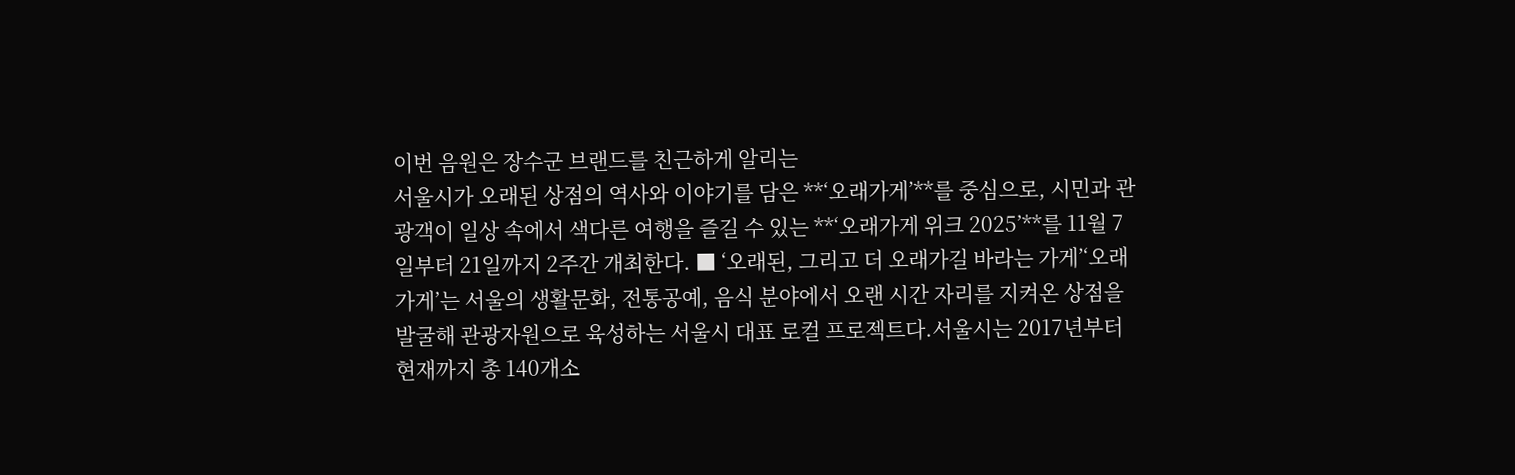이번 음원은 장수군 브랜드를 친근하게 알리는
서울시가 오래된 상점의 역사와 이야기를 담은 **‘오래가게’**를 중심으로, 시민과 관광객이 일상 속에서 색다른 여행을 즐길 수 있는 **‘오래가게 위크 2025’**를 11월 7일부터 21일까지 2주간 개최한다. ■ ‘오래된, 그리고 더 오래가길 바라는 가게’‘오래가게’는 서울의 생활문화, 전통공예, 음식 분야에서 오랜 시간 자리를 지켜온 상점을 발굴해 관광자원으로 육성하는 서울시 대표 로컬 프로젝트다.서울시는 2017년부터 현재까지 총 140개소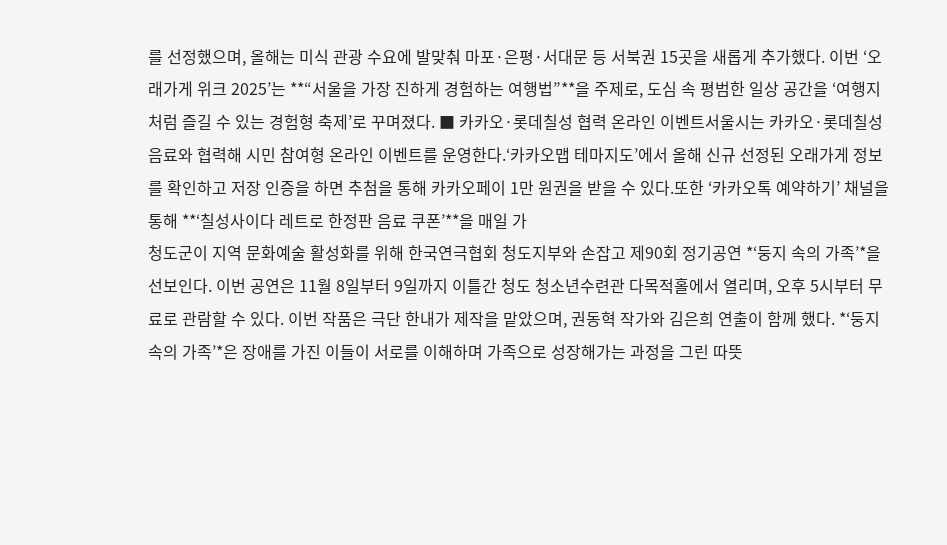를 선정했으며, 올해는 미식 관광 수요에 발맞춰 마포·은평·서대문 등 서북권 15곳을 새롭게 추가했다. 이번 ‘오래가게 위크 2025’는 **“서울을 가장 진하게 경험하는 여행법”**을 주제로, 도심 속 평범한 일상 공간을 ‘여행지처럼 즐길 수 있는 경험형 축제’로 꾸며졌다. ■ 카카오·롯데칠성 협력 온라인 이벤트서울시는 카카오·롯데칠성음료와 협력해 시민 참여형 온라인 이벤트를 운영한다.‘카카오맵 테마지도’에서 올해 신규 선정된 오래가게 정보를 확인하고 저장 인증을 하면 추첨을 통해 카카오페이 1만 원권을 받을 수 있다.또한 ‘카카오톡 예약하기’ 채널을 통해 **‘칠성사이다 레트로 한정판 음료 쿠폰’**을 매일 가
청도군이 지역 문화예술 활성화를 위해 한국연극협회 청도지부와 손잡고 제90회 정기공연 *‘둥지 속의 가족’*을 선보인다. 이번 공연은 11월 8일부터 9일까지 이틀간 청도 청소년수련관 다목적홀에서 열리며, 오후 5시부터 무료로 관람할 수 있다. 이번 작품은 극단 한내가 제작을 맡았으며, 권동혁 작가와 김은희 연출이 함께 했다. *‘둥지 속의 가족’*은 장애를 가진 이들이 서로를 이해하며 가족으로 성장해가는 과정을 그린 따뜻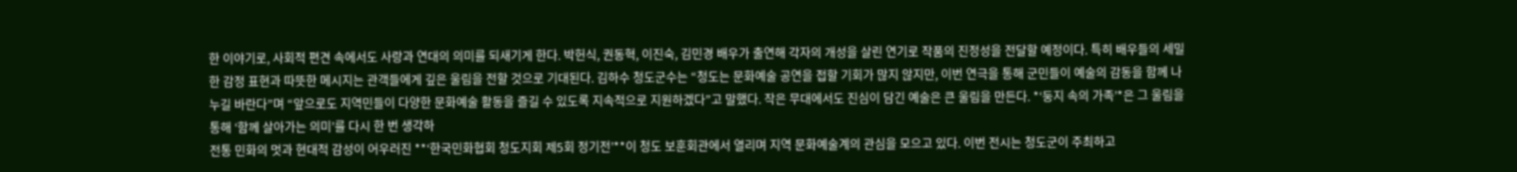한 이야기로, 사회적 편견 속에서도 사랑과 연대의 의미를 되새기게 한다. 박헌식, 권동혁, 이진숙, 김민경 배우가 출연해 각자의 개성을 살린 연기로 작품의 진정성을 전달할 예정이다. 특히 배우들의 세밀한 감정 표현과 따뜻한 메시지는 관객들에게 깊은 울림을 전할 것으로 기대된다. 김하수 청도군수는 “청도는 문화예술 공연을 접할 기회가 많지 않지만, 이번 연극을 통해 군민들이 예술의 감동을 함께 나누길 바란다”며 “앞으로도 지역민들이 다양한 문화예술 활동을 즐길 수 있도록 지속적으로 지원하겠다”고 말했다. 작은 무대에서도 진심이 담긴 예술은 큰 울림을 만든다. *‘둥지 속의 가족’*은 그 울림을 통해 ‘함께 살아가는 의미’를 다시 한 번 생각하
전통 민화의 멋과 현대적 감성이 어우러진 **‘한국민화협회 청도지회 제5회 정기전’**이 청도 보훈회관에서 열리며 지역 문화예술계의 관심을 모으고 있다. 이번 전시는 청도군이 주최하고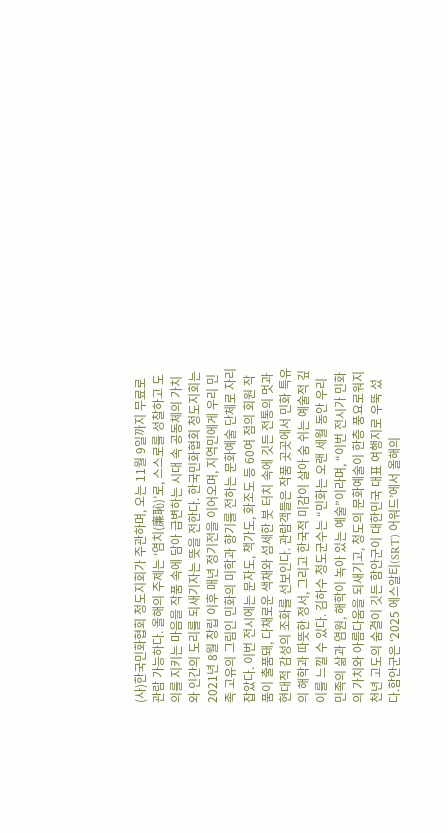(사)한국민화협회 청도지회가 주관하며, 오는 11월 9일까지 무료로 관람 가능하다. 올해의 주제는 ‘염치(廉恥)’로, 스스로를 성찰하고 도의를 지키는 마음을 작품 속에 담아 급변하는 시대 속 공동체의 가치와 인간의 도리를 되새기자는 뜻을 전한다. 한국민화협회 청도지회는 2021년 8월 창립 이후 매년 정기전을 이어오며, 지역민에게 우리 민족 고유의 그림인 민화의 미학과 향기를 전하는 문화예술 단체로 자리 잡았다. 이번 전시에는 문자도, 책가도, 화조도 등 60여 점의 회원 작품이 출품돼, 다채로운 색채와 섬세한 붓 터치 속에 깃든 전통의 멋과 현대적 감성의 조화를 선보인다. 관람객들은 작품 곳곳에서 민화 특유의 해학과 따뜻한 정서, 그리고 한국적 미감이 살아 숨 쉬는 예술적 깊이를 느낄 수 있다. 김하수 청도군수는 “민화는 오랜 세월 동안 우리 민족의 삶과 염원, 해학이 녹아 있는 예술”이라며, “이번 전시가 민화의 가치와 아름다움을 되새기고, 청도의 문화예술이 한층 풍요로워지
천년 고도의 숨결이 깃든 함안군이 대한민국 대표 여행지로 우뚝 섰다.함안군은 ‘2025 에스알티(SRT) 어워드’에서 올해의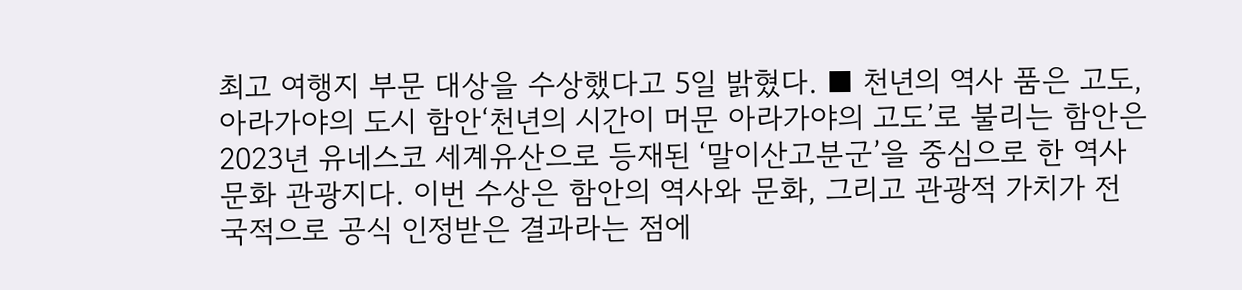최고 여행지 부문 대상을 수상했다고 5일 밝혔다. ■ 천년의 역사 품은 고도, 아라가야의 도시 함안‘천년의 시간이 머문 아라가야의 고도’로 불리는 함안은 2023년 유네스코 세계유산으로 등재된 ‘말이산고분군’을 중심으로 한 역사문화 관광지다. 이번 수상은 함안의 역사와 문화, 그리고 관광적 가치가 전국적으로 공식 인정받은 결과라는 점에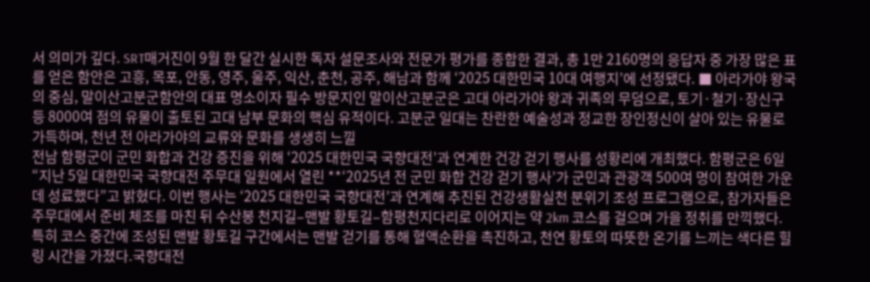서 의미가 깊다. SRT매거진이 9월 한 달간 실시한 독자 설문조사와 전문가 평가를 종합한 결과, 총 1만 2160명의 응답자 중 가장 많은 표를 얻은 함안은 고흥, 목포, 안동, 영주, 울주, 익산, 춘천, 공주, 해남과 함께 ‘2025 대한민국 10대 여행지’에 선정됐다. ■ 아라가야 왕국의 중심, 말이산고분군함안의 대표 명소이자 필수 방문지인 말이산고분군은 고대 아라가야 왕과 귀족의 무덤으로, 토기·철기·장신구 등 8000여 점의 유물이 출토된 고대 남부 문화의 핵심 유적이다. 고분군 일대는 찬란한 예술성과 정교한 장인정신이 살아 있는 유물로 가득하며, 천년 전 아라가야의 교류와 문화를 생생히 느낄
전남 함평군이 군민 화합과 건강 증진을 위해 ‘2025 대한민국 국향대전’과 연계한 건강 걷기 행사를 성황리에 개최했다. 함평군은 6일 “지난 5일 대한민국 국향대전 주무대 일원에서 열린 **‘2025년 전 군민 화합 건강 걷기 행사’가 군민과 관광객 500여 명이 참여한 가운데 성료했다”고 밝혔다. 이번 행사는 ‘2025 대한민국 국향대전’과 연계해 추진된 건강생활실천 분위기 조성 프로그램으로, 참가자들은 주무대에서 준비 체조를 마친 뒤 수산봉 천지길–맨발 황토길–함평천지다리로 이어지는 약 2km 코스를 걸으며 가을 정취를 만끽했다. 특히 코스 중간에 조성된 맨발 황토길 구간에서는 맨발 걷기를 통해 혈액순환을 촉진하고, 천연 황토의 따뜻한 온기를 느끼는 색다른 힐링 시간을 가졌다.국향대전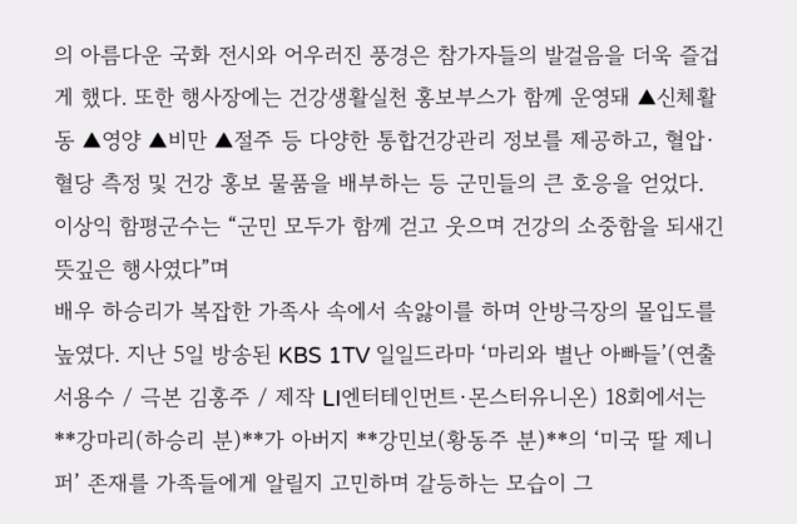의 아름다운 국화 전시와 어우러진 풍경은 참가자들의 발걸음을 더욱 즐겁게 했다. 또한 행사장에는 건강생활실천 홍보부스가 함께 운영돼 ▲신체활동 ▲영양 ▲비만 ▲절주 등 다양한 통합건강관리 정보를 제공하고, 혈압·혈당 측정 및 건강 홍보 물품을 배부하는 등 군민들의 큰 호응을 얻었다. 이상익 함평군수는 “군민 모두가 함께 걷고 웃으며 건강의 소중함을 되새긴 뜻깊은 행사였다”며
배우 하승리가 복잡한 가족사 속에서 속앓이를 하며 안방극장의 몰입도를 높였다. 지난 5일 방송된 KBS 1TV 일일드라마 ‘마리와 별난 아빠들’(연출 서용수 / 극본 김홍주 / 제작 LI엔터테인먼트·몬스터유니온) 18회에서는 **강마리(하승리 분)**가 아버지 **강민보(황동주 분)**의 ‘미국 딸 제니퍼’ 존재를 가족들에게 알릴지 고민하며 갈등하는 모습이 그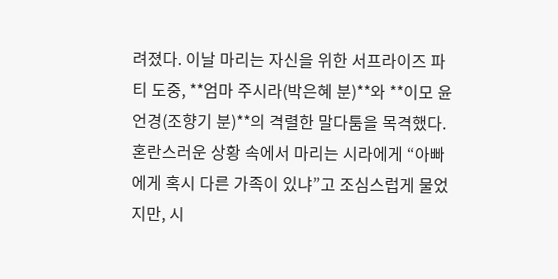려졌다. 이날 마리는 자신을 위한 서프라이즈 파티 도중, **엄마 주시라(박은혜 분)**와 **이모 윤언경(조향기 분)**의 격렬한 말다툼을 목격했다. 혼란스러운 상황 속에서 마리는 시라에게 “아빠에게 혹시 다른 가족이 있냐”고 조심스럽게 물었지만, 시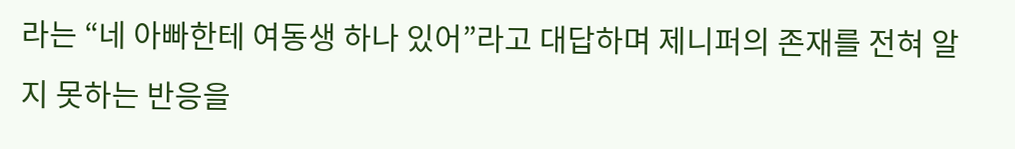라는 “네 아빠한테 여동생 하나 있어”라고 대답하며 제니퍼의 존재를 전혀 알지 못하는 반응을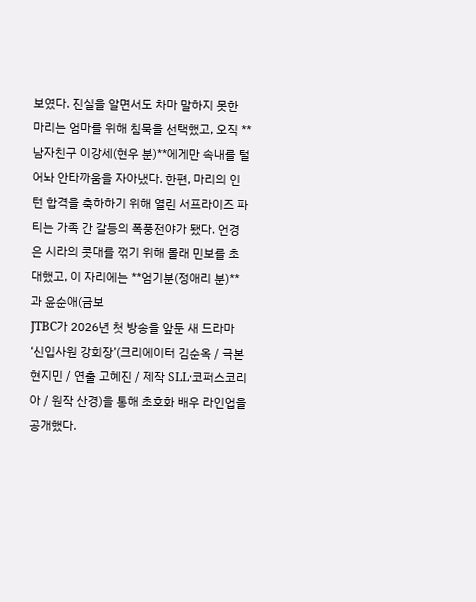보였다. 진실을 알면서도 차마 말하지 못한 마리는 엄마를 위해 침묵을 선택했고, 오직 **남자친구 이강세(현우 분)**에게만 속내를 털어놔 안타까움을 자아냈다. 한편, 마리의 인턴 합격을 축하하기 위해 열린 서프라이즈 파티는 가족 간 갈등의 폭풍전야가 됐다. 언경은 시라의 콧대를 꺾기 위해 몰래 민보를 초대했고, 이 자리에는 **엄기분(정애리 분)**과 윤순애(금보
JTBC가 2026년 첫 방송을 앞둔 새 드라마 ‘신입사원 강회장’(크리에이터 김순옥 / 극본 현지민 / 연출 고혜진 / 제작 SLL·코퍼스코리아 / 원작 산경)을 통해 초호화 배우 라인업을 공개했다.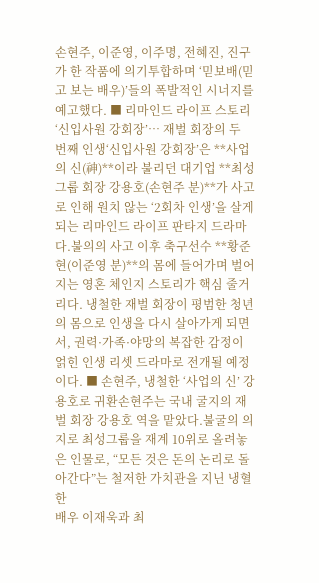손현주, 이준영, 이주명, 전혜진, 진구가 한 작품에 의기투합하며 ‘믿보배(믿고 보는 배우)’들의 폭발적인 시너지를 예고했다. ■ 리마인드 라이프 스토리 ‘신입사원 강회장’… 재벌 회장의 두 번째 인생‘신입사원 강회장’은 **사업의 신(神)**이라 불리던 대기업 **최성그룹 회장 강용호(손현주 분)**가 사고로 인해 원치 않는 ‘2회차 인생’을 살게 되는 리마인드 라이프 판타지 드라마다.불의의 사고 이후 축구선수 **황준현(이준영 분)**의 몸에 들어가며 벌어지는 영혼 체인지 스토리가 핵심 줄거리다. 냉철한 재벌 회장이 평범한 청년의 몸으로 인생을 다시 살아가게 되면서, 권력·가족·야망의 복잡한 감정이 얽힌 인생 리셋 드라마로 전개될 예정이다. ■ 손현주, 냉철한 ‘사업의 신’ 강용호로 귀환손현주는 국내 굴지의 재벌 회장 강용호 역을 맡았다.불굴의 의지로 최성그룹을 재계 10위로 올려놓은 인물로, “모든 것은 돈의 논리로 돌아간다”는 철저한 가치관을 지닌 냉혈한
배우 이재욱과 최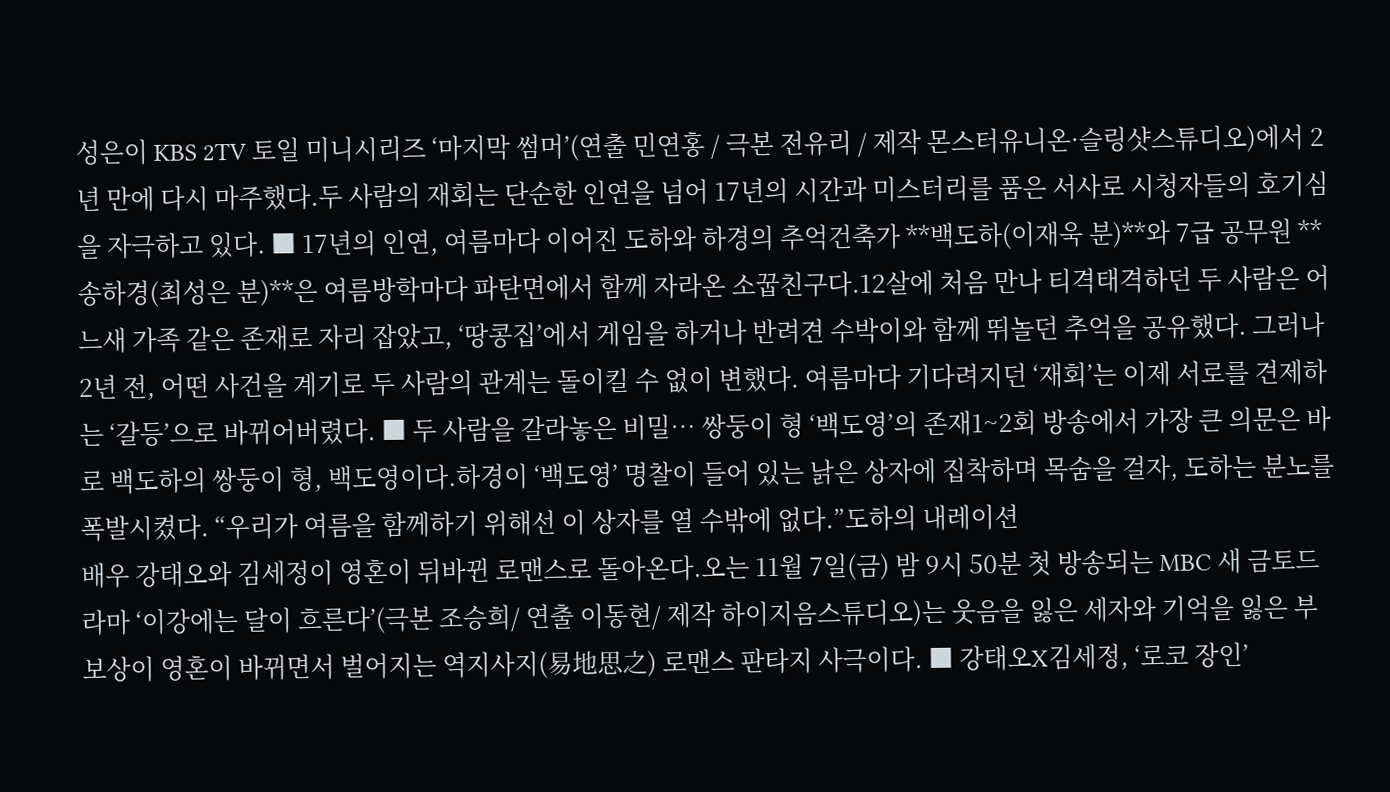성은이 KBS 2TV 토일 미니시리즈 ‘마지막 썸머’(연출 민연홍 / 극본 전유리 / 제작 몬스터유니온·슬링샷스튜디오)에서 2년 만에 다시 마주했다.두 사람의 재회는 단순한 인연을 넘어 17년의 시간과 미스터리를 품은 서사로 시청자들의 호기심을 자극하고 있다. ■ 17년의 인연, 여름마다 이어진 도하와 하경의 추억건축가 **백도하(이재욱 분)**와 7급 공무원 **송하경(최성은 분)**은 여름방학마다 파탄면에서 함께 자라온 소꿉친구다.12살에 처음 만나 티격태격하던 두 사람은 어느새 가족 같은 존재로 자리 잡았고, ‘땅콩집’에서 게임을 하거나 반려견 수박이와 함께 뛰놀던 추억을 공유했다. 그러나 2년 전, 어떤 사건을 계기로 두 사람의 관계는 돌이킬 수 없이 변했다. 여름마다 기다려지던 ‘재회’는 이제 서로를 견제하는 ‘갈등’으로 바뀌어버렸다. ■ 두 사람을 갈라놓은 비밀… 쌍둥이 형 ‘백도영’의 존재1~2회 방송에서 가장 큰 의문은 바로 백도하의 쌍둥이 형, 백도영이다.하경이 ‘백도영’ 명찰이 들어 있는 낡은 상자에 집착하며 목숨을 걸자, 도하는 분노를 폭발시켰다. “우리가 여름을 함께하기 위해선 이 상자를 열 수밖에 없다.”도하의 내레이션
배우 강태오와 김세정이 영혼이 뒤바뀐 로맨스로 돌아온다.오는 11월 7일(금) 밤 9시 50분 첫 방송되는 MBC 새 금토드라마 ‘이강에는 달이 흐른다’(극본 조승희/ 연출 이동현/ 제작 하이지음스튜디오)는 웃음을 잃은 세자와 기억을 잃은 부보상이 영혼이 바뀌면서 벌어지는 역지사지(易地思之) 로맨스 판타지 사극이다. ■ 강태오X김세정, ‘로코 장인’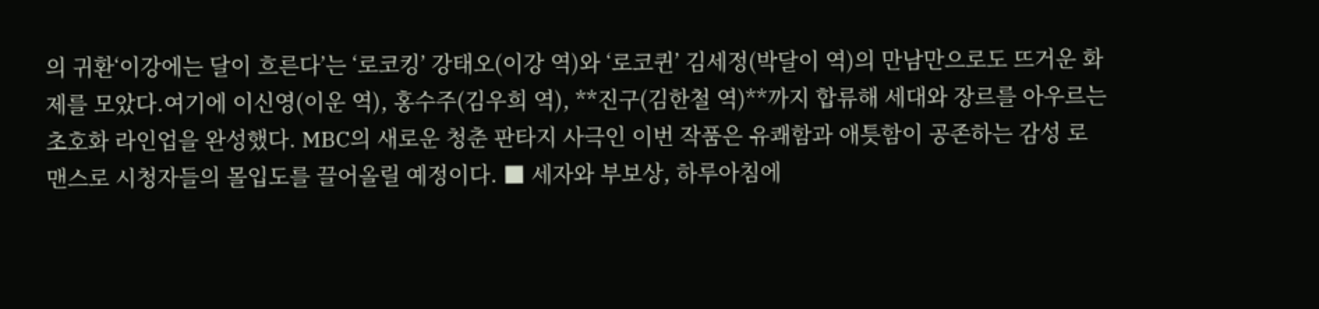의 귀환‘이강에는 달이 흐른다’는 ‘로코킹’ 강태오(이강 역)와 ‘로코퀸’ 김세정(박달이 역)의 만남만으로도 뜨거운 화제를 모았다.여기에 이신영(이운 역), 홍수주(김우희 역), **진구(김한철 역)**까지 합류해 세대와 장르를 아우르는 초호화 라인업을 완성했다. MBC의 새로운 청춘 판타지 사극인 이번 작품은 유쾌함과 애틋함이 공존하는 감성 로맨스로 시청자들의 몰입도를 끌어올릴 예정이다. ■ 세자와 부보상, 하루아침에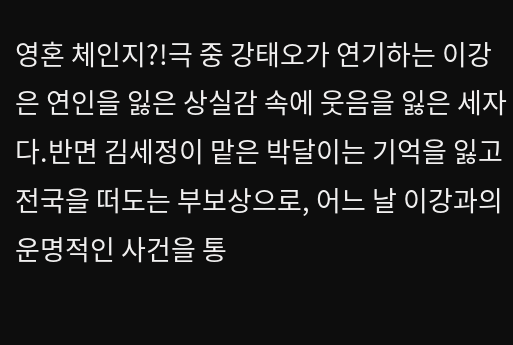영혼 체인지?!극 중 강태오가 연기하는 이강은 연인을 잃은 상실감 속에 웃음을 잃은 세자다.반면 김세정이 맡은 박달이는 기억을 잃고 전국을 떠도는 부보상으로, 어느 날 이강과의 운명적인 사건을 통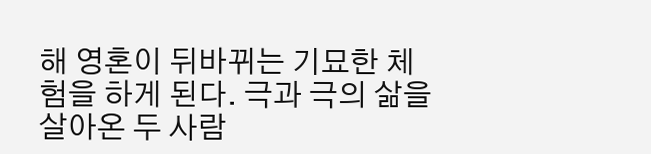해 영혼이 뒤바뀌는 기묘한 체험을 하게 된다. 극과 극의 삶을 살아온 두 사람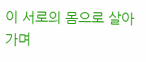이 서로의 몸으로 살아가며